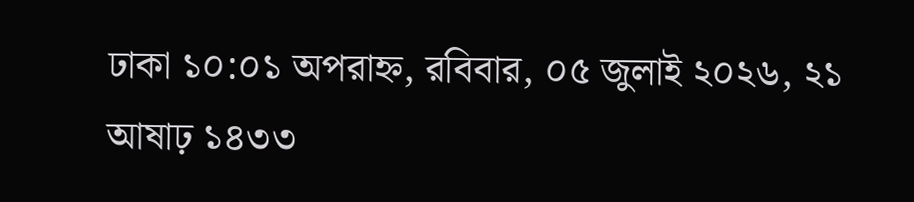ঢাকা ১০:০১ অপরাহ্ন, রবিবার, ০৫ জুলাই ২০২৬, ২১ আষাঢ় ১৪৩৩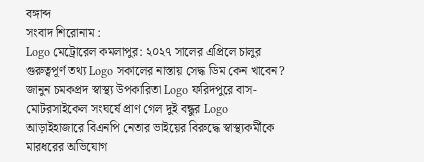বঙ্গাব্দ
সংবাদ শিরোনাম :
Logo মেট্রোরেল কমলাপুর: ২০২৭ সালের এপ্রিলে চালুর গুরুত্বপূর্ণ তথ্য Logo সকালের নাস্তায় সেদ্ধ ডিম কেন খাবেন? জানুন চমকপ্রদ স্বাস্থ্য উপকারিতা Logo ফরিদপুরে বাস-মোটরসাইকেল সংঘর্ষে প্রাণ গেল দুই বন্ধুর Logo আড়াইহাজারে বিএনপি নেতার ভাইয়ের বিরুদ্ধে স্বাস্থ্যকর্মীকে মারধরের অভিযোগ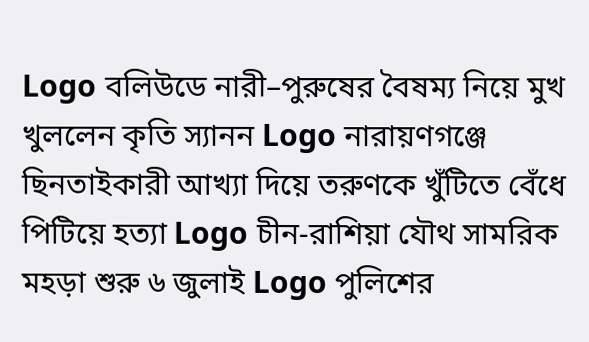Logo বলিউডে নারী–পুরুষের বৈষম্য নিয়ে মুখ খুললেন কৃতি স্যানন Logo নারায়ণগঞ্জে ছিনতাইকারী আখ্যা দিয়ে তরুণকে খুঁটিতে বেঁধে পিটিয়ে হত্যা Logo চীন-রাশিয়া যৌথ সামরিক মহড়া শুরু ৬ জুলাই Logo পুলিশের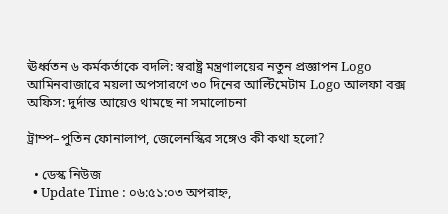ঊর্ধ্বতন ৬ কর্মকর্তাকে বদলি: স্বরাষ্ট্র মন্ত্রণালয়ের নতুন প্রজ্ঞাপন Logo আমিনবাজারে ময়লা অপসারণে ৩০ দিনের আল্টিমেটাম Logo আলফা বক্স অফিস: দুর্দান্ত আয়েও থামছে না সমালোচনা

ট্রাম্প–পুতিন ফোনালাপ, জেলেনস্কির সঙ্গেও কী কথা হলো?

  • ডেস্ক নিউজ
  • Update Time : ০৬:৫১:০৩ অপরাহ্ন,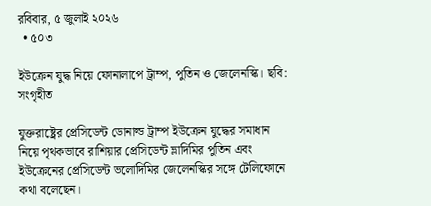রবিবার, ৫ জুলাই ২০২৬
  • ৫০৩

ইউক্রেন যুদ্ধ নিয়ে ফোনালাপে ট্রাম্প, পুতিন ও জেলেনস্কি। ছবি: সংগৃহীত

যুক্তরাষ্ট্রের প্রেসিডেন্ট ডোনাল্ড ট্রাম্প ইউক্রেন যুদ্ধের সমাধান নিয়ে পৃথকভাবে রাশিয়ার প্রেসিডেন্ট ভ্লাদিমির পুতিন এবং ইউক্রেনের প্রেসিডেন্ট ভলোদিমির জেলেনস্কির সঙ্গে টেলিফোনে কথা বলেছেন।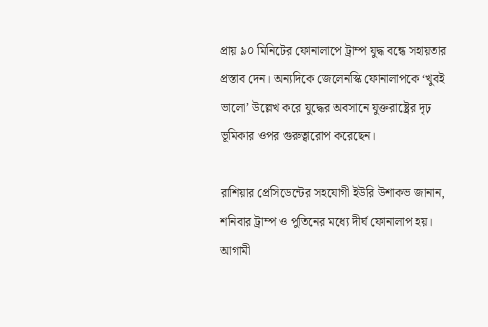প্রায় ৯০ মিনিটের ফোনালাপে ট্রাম্প যুদ্ধ বন্ধে সহায়তার প্রস্তাব দেন। অন্যদিকে জেলেনস্কি ফোনালাপকে ‘খুবই ভালো’ উল্লেখ করে যুদ্ধের অবসানে যুক্তরাষ্ট্রের দৃঢ় ভূমিকার ওপর গুরুত্বারোপ করেছেন।

রাশিয়ার প্রেসিডেন্টের সহযোগী ইউরি উশাকভ জানান, শনিবার ট্রাম্প ও পুতিনের মধ্যে দীর্ঘ ফোনালাপ হয়। আগামী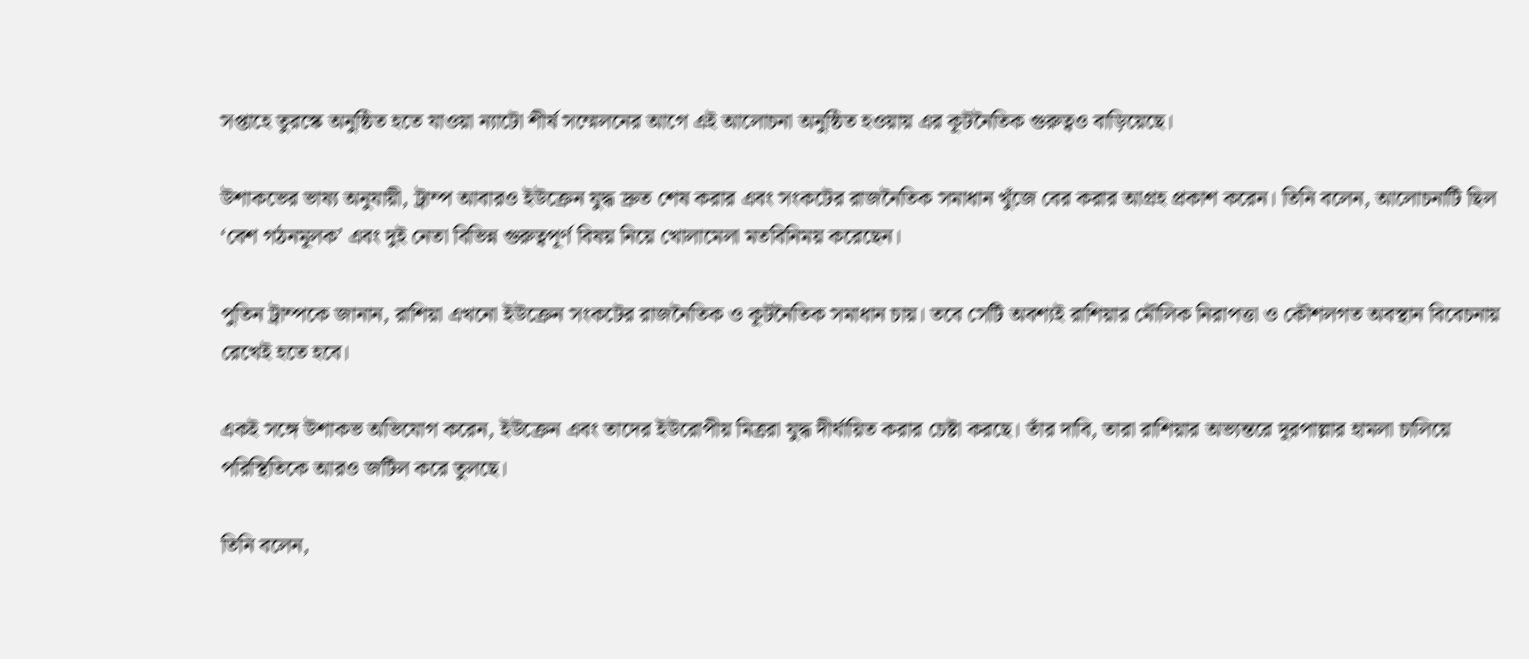সপ্তাহে তুরস্কে অনুষ্ঠিত হতে যাওয়া ন্যাটো শীর্ষ সম্মেলনের আগে এই আলোচনা অনুষ্ঠিত হওয়ায় এর কূটনৈতিক গুরুত্বও বাড়িয়েছে।

উশাকভের ভাষ্য অনুযায়ী, ট্রাম্প আবারও ইউক্রেন যুদ্ধ দ্রুত শেষ করার এবং সংকটের রাজনৈতিক সমাধান খুঁজে বের করার আগ্রহ প্রকাশ করেন। তিনি বলেন, আলোচনাটি ছিল ‘বেশ গঠনমূলক’ এবং দুই নেতা বিভিন্ন গুরুত্বপূর্ণ বিষয় নিয়ে খোলামেলা মতবিনিময় করেছেন।

পুতিন ট্রাম্পকে জানান, রাশিয়া এখনো ইউক্রেন সংকটের রাজনৈতিক ও কূটনৈতিক সমাধান চায়। তবে সেটি অবশ্যই রাশিয়ার মৌলিক নিরাপত্তা ও কৌশলগত অবস্থান বিবেচনায় রেখেই হতে হবে।

একই সঙ্গে উশাকভ অভিযোগ করেন, ইউক্রেন এবং তাদের ইউরোপীয় মিত্ররা যুদ্ধ দীর্ঘায়িত করার চেষ্টা করছে। তাঁর দাবি, তারা রাশিয়ার অভ্যন্তরে দূরপাল্লার হামলা চালিয়ে পরিস্থিতিকে আরও জটিল করে তুলছে।

তিনি বলেন,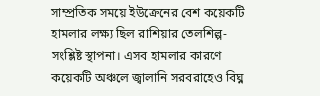সাম্প্রতিক সময়ে ইউক্রেনের বেশ কয়েকটি হামলার লক্ষ্য ছিল রাশিয়ার তেলশিল্প-সংশ্লিষ্ট স্থাপনা। এসব হামলার কারণে কয়েকটি অঞ্চলে জ্বালানি সরবরাহেও বিঘ্ন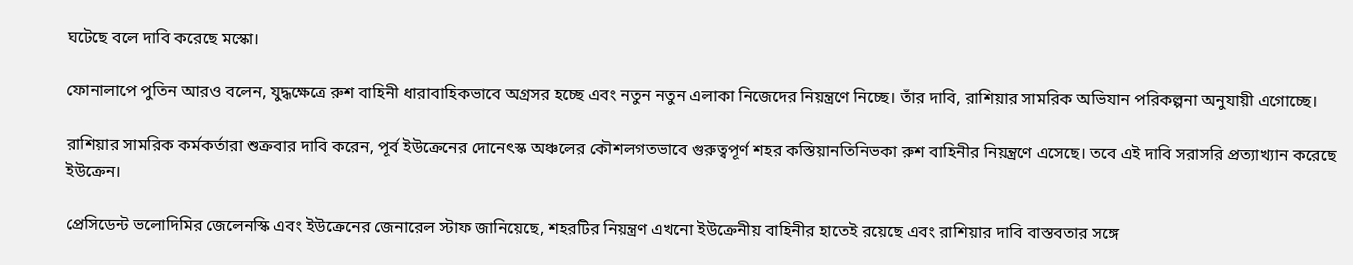ঘটেছে বলে দাবি করেছে মস্কো।

ফোনালাপে পুতিন আরও বলেন, যুদ্ধক্ষেত্রে রুশ বাহিনী ধারাবাহিকভাবে অগ্রসর হচ্ছে এবং নতুন নতুন এলাকা নিজেদের নিয়ন্ত্রণে নিচ্ছে। তাঁর দাবি, রাশিয়ার সামরিক অভিযান পরিকল্পনা অনুযায়ী এগোচ্ছে।

রাশিয়ার সামরিক কর্মকর্তারা শুক্রবার দাবি করেন, পূর্ব ইউক্রেনের দোনেৎস্ক অঞ্চলের কৌশলগতভাবে গুরুত্বপূর্ণ শহর কস্তিয়ানতিনিভকা রুশ বাহিনীর নিয়ন্ত্রণে এসেছে। তবে এই দাবি সরাসরি প্রত্যাখ্যান করেছে ইউক্রেন।

প্রেসিডেন্ট ভলোদিমির জেলেনস্কি এবং ইউক্রেনের জেনারেল স্টাফ জানিয়েছে, শহরটির নিয়ন্ত্রণ এখনো ইউক্রেনীয় বাহিনীর হাতেই রয়েছে এবং রাশিয়ার দাবি বাস্তবতার সঙ্গে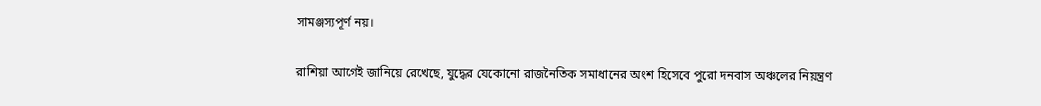সামঞ্জস্যপূর্ণ নয়।

রাশিয়া আগেই জানিয়ে রেখেছে, যুদ্ধের যেকোনো রাজনৈতিক সমাধানের অংশ হিসেবে পুরো দনবাস অঞ্চলের নিয়ন্ত্রণ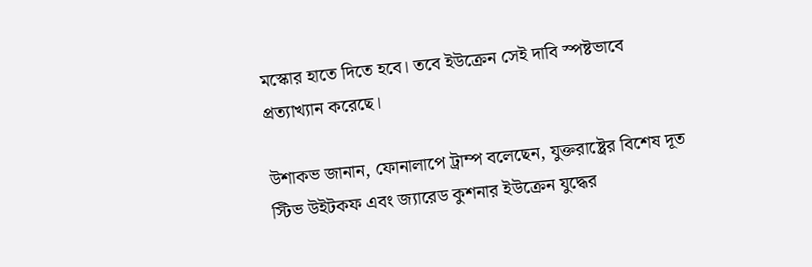মস্কোর হাতে দিতে হবে। তবে ইউক্রেন সেই দাবি স্পষ্টভাবে প্রত্যাখ্যান করেছে।

উশাকভ জানান, ফোনালাপে ট্রাম্প বলেছেন, যুক্তরাষ্ট্রের বিশেষ দূত স্টিভ উইটকফ এবং জ্যারেড কুশনার ইউক্রেন যুদ্ধের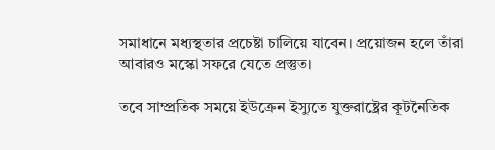সমাধানে মধ্যস্থতার প্রচেষ্টা চালিয়ে যাবেন। প্রয়োজন হলে তাঁরা আবারও মস্কো সফরে যেতে প্রস্তুত।

তবে সাম্প্রতিক সময়ে ইউক্রেন ইস্যুতে যুক্তরাষ্ট্রের কূটনৈতিক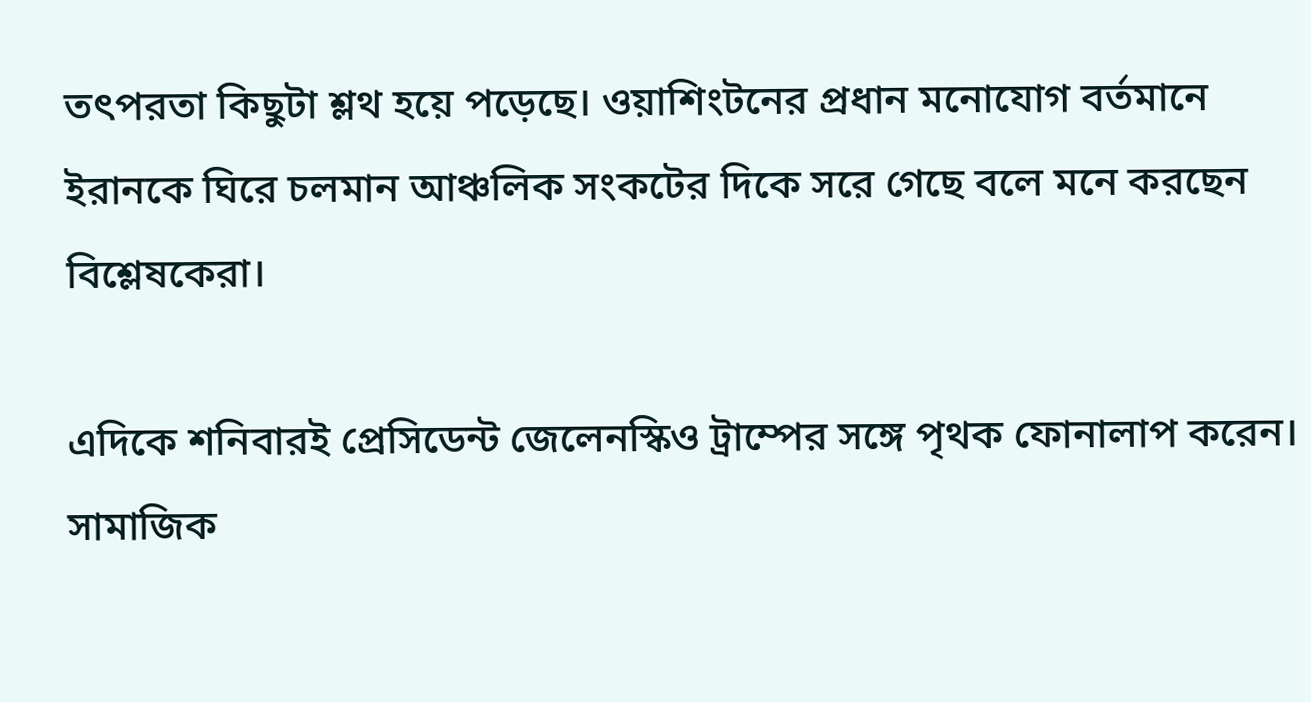তৎপরতা কিছুটা শ্লথ হয়ে পড়েছে। ওয়াশিংটনের প্রধান মনোযোগ বর্তমানে ইরানকে ঘিরে চলমান আঞ্চলিক সংকটের দিকে সরে গেছে বলে মনে করছেন বিশ্লেষকেরা।

এদিকে শনিবারই প্রেসিডেন্ট জেলেনস্কিও ট্রাম্পের সঙ্গে পৃথক ফোনালাপ করেন। সামাজিক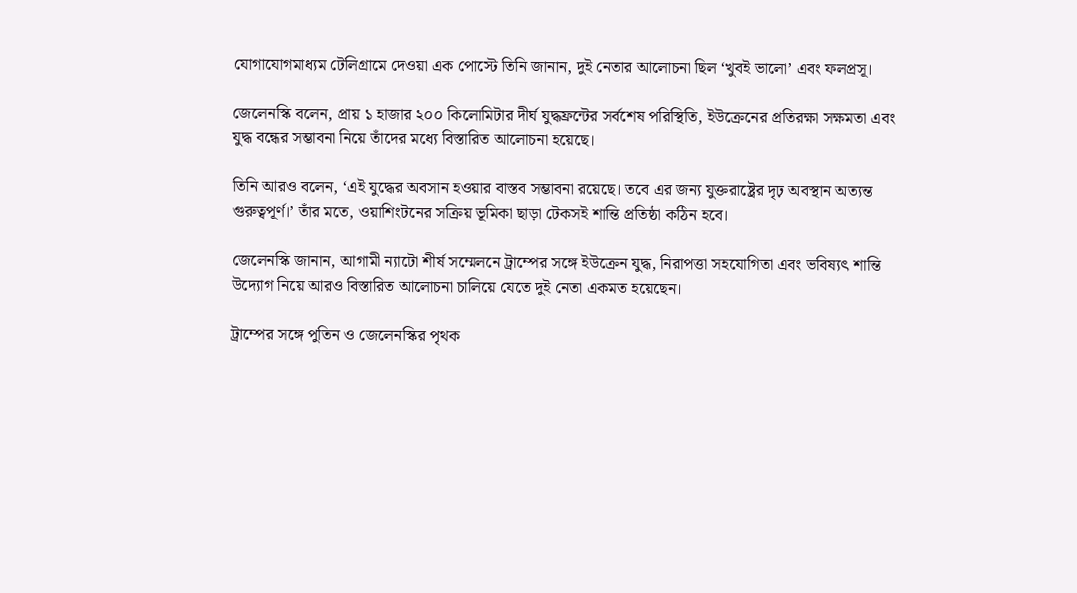যোগাযোগমাধ্যম টেলিগ্রামে দেওয়া এক পোস্টে তিনি জানান, দুই নেতার আলোচনা ছিল ‘খুবই ভালো’ এবং ফলপ্রসূ।

জেলেনস্কি বলেন, প্রায় ১ হাজার ২০০ কিলোমিটার দীর্ঘ যুদ্ধফ্রন্টের সর্বশেষ পরিস্থিতি, ইউক্রেনের প্রতিরক্ষা সক্ষমতা এবং যুদ্ধ বন্ধের সম্ভাবনা নিয়ে তাঁদের মধ্যে বিস্তারিত আলোচনা হয়েছে।

তিনি আরও বলেন, ‘এই যুদ্ধের অবসান হওয়ার বাস্তব সম্ভাবনা রয়েছে। তবে এর জন্য যুক্তরাষ্ট্রের দৃঢ় অবস্থান অত্যন্ত গুরুত্বপূর্ণ।’ তাঁর মতে, ওয়াশিংটনের সক্রিয় ভূমিকা ছাড়া টেকসই শান্তি প্রতিষ্ঠা কঠিন হবে।

জেলেনস্কি জানান, আগামী ন্যাটো শীর্ষ সম্মেলনে ট্রাম্পের সঙ্গে ইউক্রেন যুদ্ধ, নিরাপত্তা সহযোগিতা এবং ভবিষ্যৎ শান্তি উদ্যোগ নিয়ে আরও বিস্তারিত আলোচনা চালিয়ে যেতে দুই নেতা একমত হয়েছেন।

ট্রাম্পের সঙ্গে পুতিন ও জেলেনস্কির পৃথক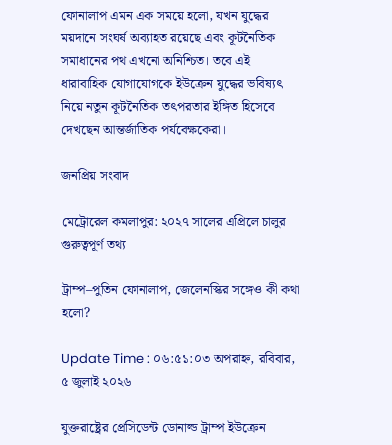ফোনালাপ এমন এক সময়ে হলো, যখন যুদ্ধের ময়দানে সংঘর্ষ অব্যাহত রয়েছে এবং কূটনৈতিক সমাধানের পথ এখনো অনিশ্চিত। তবে এই ধারাবাহিক যোগাযোগকে ইউক্রেন যুদ্ধের ভবিষ্যৎ নিয়ে নতুন কূটনৈতিক তৎপরতার ইঙ্গিত হিসেবে দেখছেন আন্তর্জাতিক পর্যবেক্ষকেরা।

জনপ্রিয় সংবাদ

মেট্রোরেল কমলাপুর: ২০২৭ সালের এপ্রিলে চালুর গুরুত্বপূর্ণ তথ্য

ট্রাম্প–পুতিন ফোনালাপ, জেলেনস্কির সঙ্গেও কী কথা হলো?

Update Time : ০৬:৫১:০৩ অপরাহ্ন, রবিবার, ৫ জুলাই ২০২৬

যুক্তরাষ্ট্রের প্রেসিডেন্ট ডোনাল্ড ট্রাম্প ইউক্রেন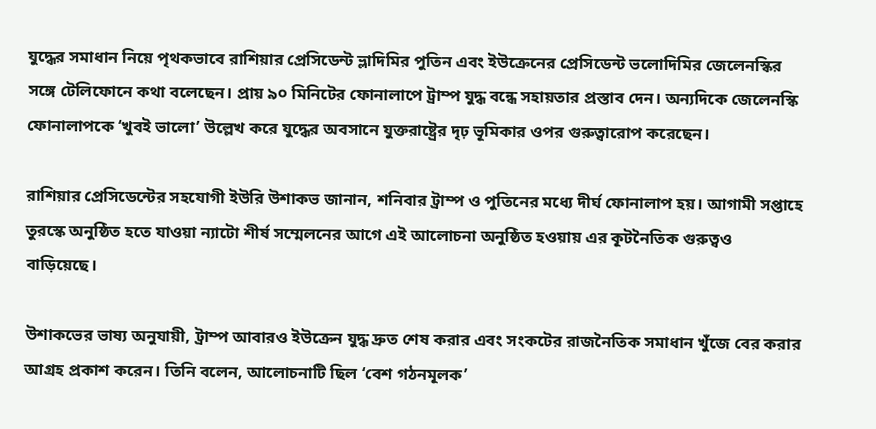যুদ্ধের সমাধান নিয়ে পৃথকভাবে রাশিয়ার প্রেসিডেন্ট ভ্লাদিমির পুতিন এবং ইউক্রেনের প্রেসিডেন্ট ভলোদিমির জেলেনস্কির সঙ্গে টেলিফোনে কথা বলেছেন। প্রায় ৯০ মিনিটের ফোনালাপে ট্রাম্প যুদ্ধ বন্ধে সহায়তার প্রস্তাব দেন। অন্যদিকে জেলেনস্কি ফোনালাপকে ‘খুবই ভালো’ উল্লেখ করে যুদ্ধের অবসানে যুক্তরাষ্ট্রের দৃঢ় ভূমিকার ওপর গুরুত্বারোপ করেছেন।

রাশিয়ার প্রেসিডেন্টের সহযোগী ইউরি উশাকভ জানান, শনিবার ট্রাম্প ও পুতিনের মধ্যে দীর্ঘ ফোনালাপ হয়। আগামী সপ্তাহে তুরস্কে অনুষ্ঠিত হতে যাওয়া ন্যাটো শীর্ষ সম্মেলনের আগে এই আলোচনা অনুষ্ঠিত হওয়ায় এর কূটনৈতিক গুরুত্বও বাড়িয়েছে।

উশাকভের ভাষ্য অনুযায়ী, ট্রাম্প আবারও ইউক্রেন যুদ্ধ দ্রুত শেষ করার এবং সংকটের রাজনৈতিক সমাধান খুঁজে বের করার আগ্রহ প্রকাশ করেন। তিনি বলেন, আলোচনাটি ছিল ‘বেশ গঠনমূলক’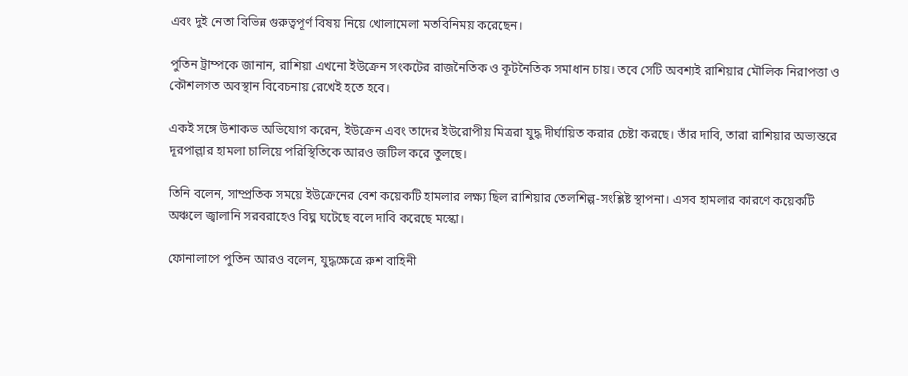এবং দুই নেতা বিভিন্ন গুরুত্বপূর্ণ বিষয় নিয়ে খোলামেলা মতবিনিময় করেছেন।

পুতিন ট্রাম্পকে জানান, রাশিয়া এখনো ইউক্রেন সংকটের রাজনৈতিক ও কূটনৈতিক সমাধান চায়। তবে সেটি অবশ্যই রাশিয়ার মৌলিক নিরাপত্তা ও কৌশলগত অবস্থান বিবেচনায় রেখেই হতে হবে।

একই সঙ্গে উশাকভ অভিযোগ করেন, ইউক্রেন এবং তাদের ইউরোপীয় মিত্ররা যুদ্ধ দীর্ঘায়িত করার চেষ্টা করছে। তাঁর দাবি, তারা রাশিয়ার অভ্যন্তরে দূরপাল্লার হামলা চালিয়ে পরিস্থিতিকে আরও জটিল করে তুলছে।

তিনি বলেন, সাম্প্রতিক সময়ে ইউক্রেনের বেশ কয়েকটি হামলার লক্ষ্য ছিল রাশিয়ার তেলশিল্প-সংশ্লিষ্ট স্থাপনা। এসব হামলার কারণে কয়েকটি অঞ্চলে জ্বালানি সরবরাহেও বিঘ্ন ঘটেছে বলে দাবি করেছে মস্কো।

ফোনালাপে পুতিন আরও বলেন, যুদ্ধক্ষেত্রে রুশ বাহিনী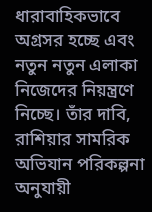ধারাবাহিকভাবে অগ্রসর হচ্ছে এবং নতুন নতুন এলাকা নিজেদের নিয়ন্ত্রণে নিচ্ছে। তাঁর দাবি, রাশিয়ার সামরিক অভিযান পরিকল্পনা অনুযায়ী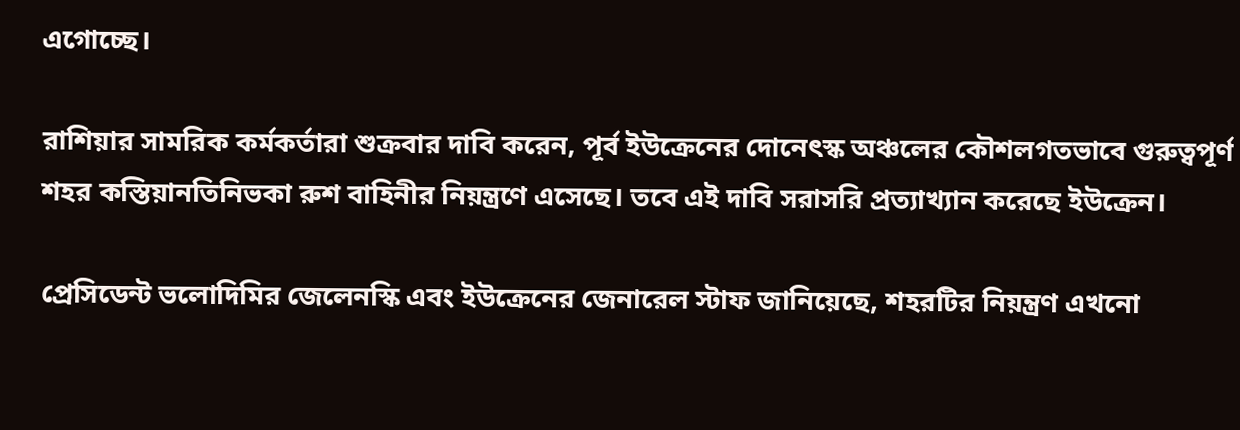এগোচ্ছে।

রাশিয়ার সামরিক কর্মকর্তারা শুক্রবার দাবি করেন, পূর্ব ইউক্রেনের দোনেৎস্ক অঞ্চলের কৌশলগতভাবে গুরুত্বপূর্ণ শহর কস্তিয়ানতিনিভকা রুশ বাহিনীর নিয়ন্ত্রণে এসেছে। তবে এই দাবি সরাসরি প্রত্যাখ্যান করেছে ইউক্রেন।

প্রেসিডেন্ট ভলোদিমির জেলেনস্কি এবং ইউক্রেনের জেনারেল স্টাফ জানিয়েছে, শহরটির নিয়ন্ত্রণ এখনো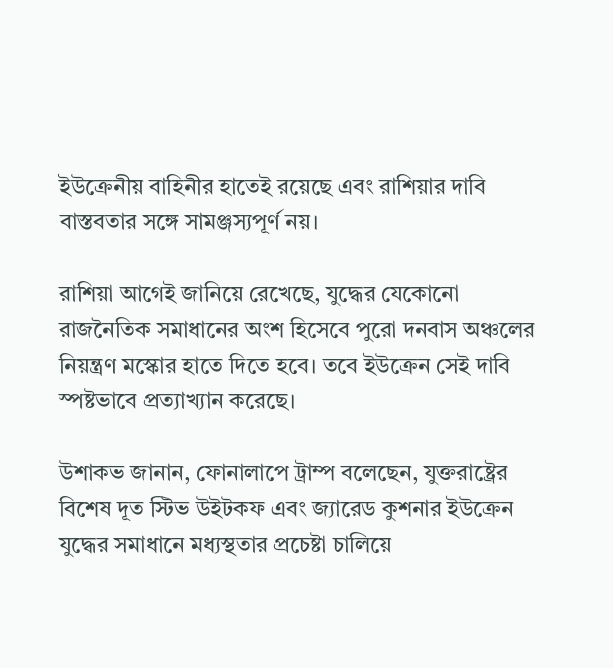ইউক্রেনীয় বাহিনীর হাতেই রয়েছে এবং রাশিয়ার দাবি বাস্তবতার সঙ্গে সামঞ্জস্যপূর্ণ নয়।

রাশিয়া আগেই জানিয়ে রেখেছে, যুদ্ধের যেকোনো রাজনৈতিক সমাধানের অংশ হিসেবে পুরো দনবাস অঞ্চলের নিয়ন্ত্রণ মস্কোর হাতে দিতে হবে। তবে ইউক্রেন সেই দাবি স্পষ্টভাবে প্রত্যাখ্যান করেছে।

উশাকভ জানান, ফোনালাপে ট্রাম্প বলেছেন, যুক্তরাষ্ট্রের বিশেষ দূত স্টিভ উইটকফ এবং জ্যারেড কুশনার ইউক্রেন যুদ্ধের সমাধানে মধ্যস্থতার প্রচেষ্টা চালিয়ে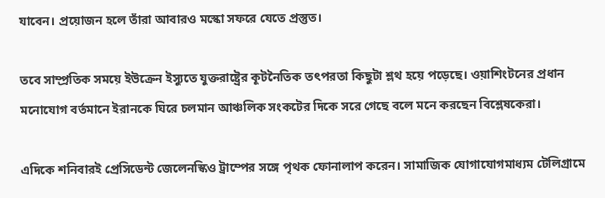যাবেন। প্রয়োজন হলে তাঁরা আবারও মস্কো সফরে যেতে প্রস্তুত।

তবে সাম্প্রতিক সময়ে ইউক্রেন ইস্যুতে যুক্তরাষ্ট্রের কূটনৈতিক তৎপরতা কিছুটা শ্লথ হয়ে পড়েছে। ওয়াশিংটনের প্রধান মনোযোগ বর্তমানে ইরানকে ঘিরে চলমান আঞ্চলিক সংকটের দিকে সরে গেছে বলে মনে করছেন বিশ্লেষকেরা।

এদিকে শনিবারই প্রেসিডেন্ট জেলেনস্কিও ট্রাম্পের সঙ্গে পৃথক ফোনালাপ করেন। সামাজিক যোগাযোগমাধ্যম টেলিগ্রামে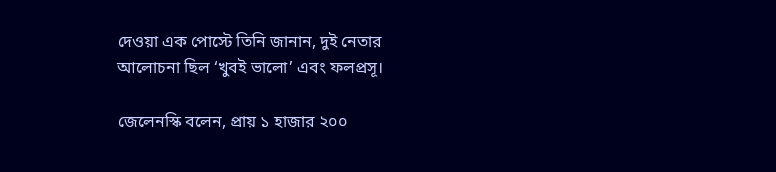দেওয়া এক পোস্টে তিনি জানান, দুই নেতার আলোচনা ছিল ‘খুবই ভালো’ এবং ফলপ্রসূ।

জেলেনস্কি বলেন, প্রায় ১ হাজার ২০০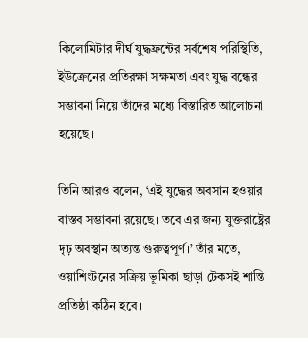কিলোমিটার দীর্ঘ যুদ্ধফ্রন্টের সর্বশেষ পরিস্থিতি, ইউক্রেনের প্রতিরক্ষা সক্ষমতা এবং যুদ্ধ বন্ধের সম্ভাবনা নিয়ে তাঁদের মধ্যে বিস্তারিত আলোচনা হয়েছে।

তিনি আরও বলেন, ‘এই যুদ্ধের অবসান হওয়ার বাস্তব সম্ভাবনা রয়েছে। তবে এর জন্য যুক্তরাষ্ট্রের দৃঢ় অবস্থান অত্যন্ত গুরুত্বপূর্ণ।’ তাঁর মতে, ওয়াশিংটনের সক্রিয় ভূমিকা ছাড়া টেকসই শান্তি প্রতিষ্ঠা কঠিন হবে।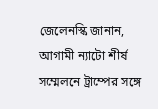জেলেনস্কি জানান, আগামী ন্যাটো শীর্ষ সম্মেলনে ট্রাম্পের সঙ্গে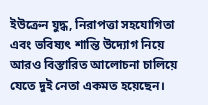ইউক্রেন যুদ্ধ, নিরাপত্তা সহযোগিতা এবং ভবিষ্যৎ শান্তি উদ্যোগ নিয়ে আরও বিস্তারিত আলোচনা চালিয়ে যেতে দুই নেতা একমত হয়েছেন।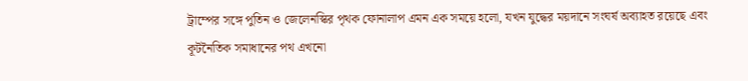ট্রাম্পের সঙ্গে পুতিন ও জেলেনস্কির পৃথক ফোনালাপ এমন এক সময়ে হলো, যখন যুদ্ধের ময়দানে সংঘর্ষ অব্যাহত রয়েছে এবং কূটনৈতিক সমাধানের পথ এখনো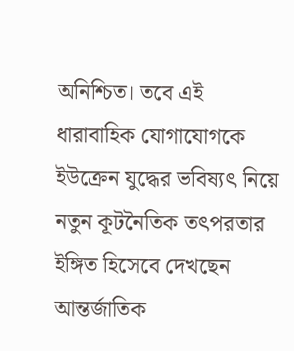অনিশ্চিত। তবে এই ধারাবাহিক যোগাযোগকে ইউক্রেন যুদ্ধের ভবিষ্যৎ নিয়ে নতুন কূটনৈতিক তৎপরতার ইঙ্গিত হিসেবে দেখছেন আন্তর্জাতিক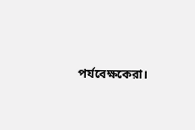পর্যবেক্ষকেরা।